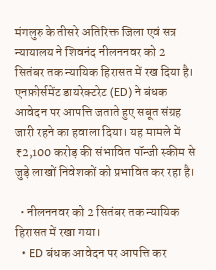मंगलुरु के तीसरे अतिरिक्त जिला एवं सत्र न्यायालय ने शिवनंद नीलननवर को 2 सितंबर तक न्यायिक हिरासत में रख दिया है। एनफ़ोर्समेंट डायरेक्टरेट (ED) ने बंधक आवेदन पर आपत्ति जताते हुए सबूत संग्रह जारी रहने का हवाला दिया। यह मामले में ₹2,100 करोड़ की संभावित पॉन्जी स्कीम से जुड़े लाखों निवेशकों को प्रभावित कर रहा है।

  • नीलननवर को 2 सितंबर तक न्यायिक हिरासत में रखा गया।
  • ED बंधक आवेदन पर आपत्ति कर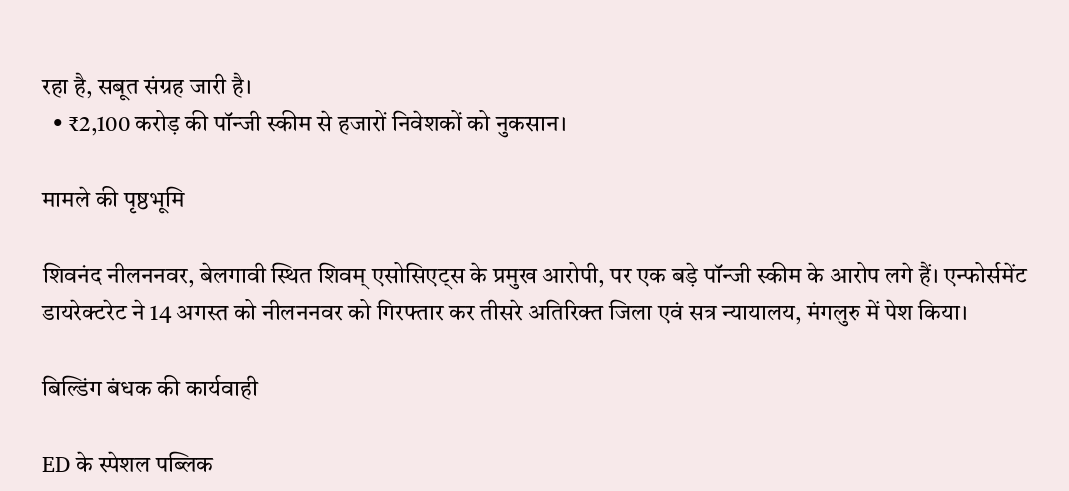रहा है, सबूत संग्रह जारी है।
  • ₹2,100 करोड़ की पॉन्जी स्कीम से हजारों निवेशकों को नुकसान।

मामले की पृष्ठभूमि

शिवनंद नीलननवर, बेलगावी स्थित शिवम् एसोसिएट्स के प्रमुख आरोपी, पर एक बड़े पॉन्जी स्कीम के आरोप लगे हैं। एन्फोर्समेंट डायरेक्टरेट ने 14 अगस्त को नीलननवर को गिरफ्तार कर तीसरे अतिरिक्त जिला एवं सत्र न्यायालय, मंगलुरु में पेश किया।

बिल्डिंग बंधक की कार्यवाही

ED के स्पेशल पब्लिक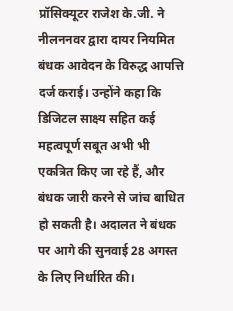प्रॉसिक्यूटर राजेश के.जी. ने नीलननवर द्वारा दायर नियमित बंधक आवेदन के विरुद्ध आपत्ति दर्ज कराई। उन्होंने कहा कि डिजिटल साक्ष्य सहित कई महत्वपूर्ण सबूत अभी भी एकत्रित किए जा रहे हैं, और बंधक जारी करने से जांच बाधित हो सकती है। अदालत ने बंधक पर आगे की सुनवाई 28 अगस्त के लिए निर्धारित की।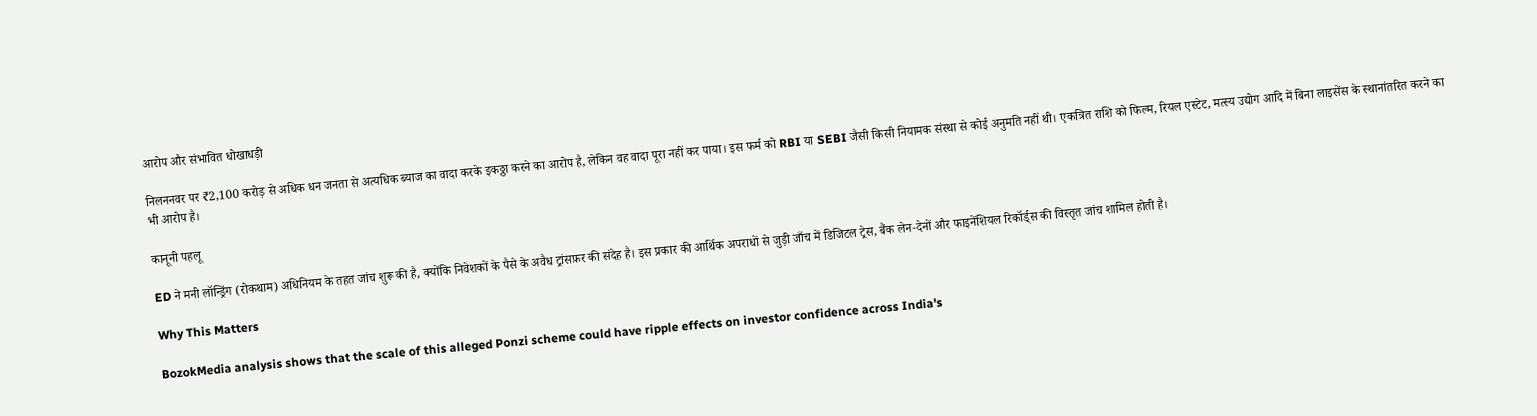आरोप और संभावित धोखाधड़ी

निलननवर पर ₹2,100 करोड़ से अधिक धन जनता से अत्यधिक ब्याज का वादा करके इकठ्ठा करने का आरोप है, लेकिन वह वादा पूरा नहीं कर पाया। इस फर्म को RBI या SEBI जैसी किसी नियामक संस्था से कोई अनुमति नहीं थी। एकत्रित राशि को फिल्म, रियल एस्टेट, मत्स्य उद्योग आदि में बिना लाइसेंस के स्थानांतरित करने का भी आरोप है।

कानूनी पहलू

ED ने मनी लॉन्ड्रिंग (रोकथाम) अधिनियम के तहत जांच शुरू की है, क्योंकि निवेशकों के पैसे के अवैध ट्रांसफ़र की संदेह है। इस प्रकार की आर्थिक अपराधों से जुड़ी जाँच में डिजिटल ट्रेस, बैंक लेन‑देनों और फाइनेंशियल रिकॉर्ड्स की विस्तृत जांच शामिल होती है।

Why This Matters

BozokMedia analysis shows that the scale of this alleged Ponzi scheme could have ripple effects on investor confidence across India's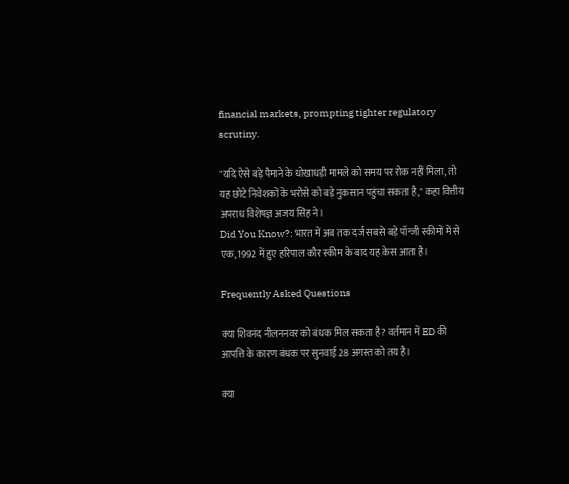financial markets, prompting tighter regulatory scrutiny.

"यदि ऐसे बड़े पैमाने के धोखाधड़ी मामले को समय पर रोक नहीं मिला, तो यह छोटे निवेशकों के भरोसे को बड़े नुकसान पहुंचा सकता है," कहा वित्तीय अपराध विशेषज्ञ अजय सिंह ने।
Did You Know?: भारत में अब तक दर्ज सबसे बड़े पॉन्जी स्कीमों में से एक, 1992 में हुए हरिपाल कौर स्कीम के बाद यह केस आता है।

Frequently Asked Questions

क्या शिवनंद नीलननवर को बंधक मिल सकता है? वर्तमान में ED की आपत्ति के कारण बंधक पर सुनवाई 28 अगस्त को तय है।

क्या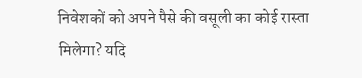निवेशकों को अपने पैसे की वसूली का कोई रास्ता मिलेगा? यदि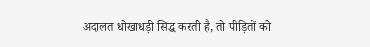अदालत धोखाधड़ी सिद्ध करती है, तो पीड़ितों को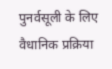पुनर्वसूली के लिए वैधानिक प्रक्रिया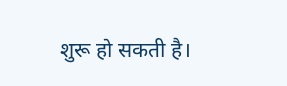शुरू हो सकती है।